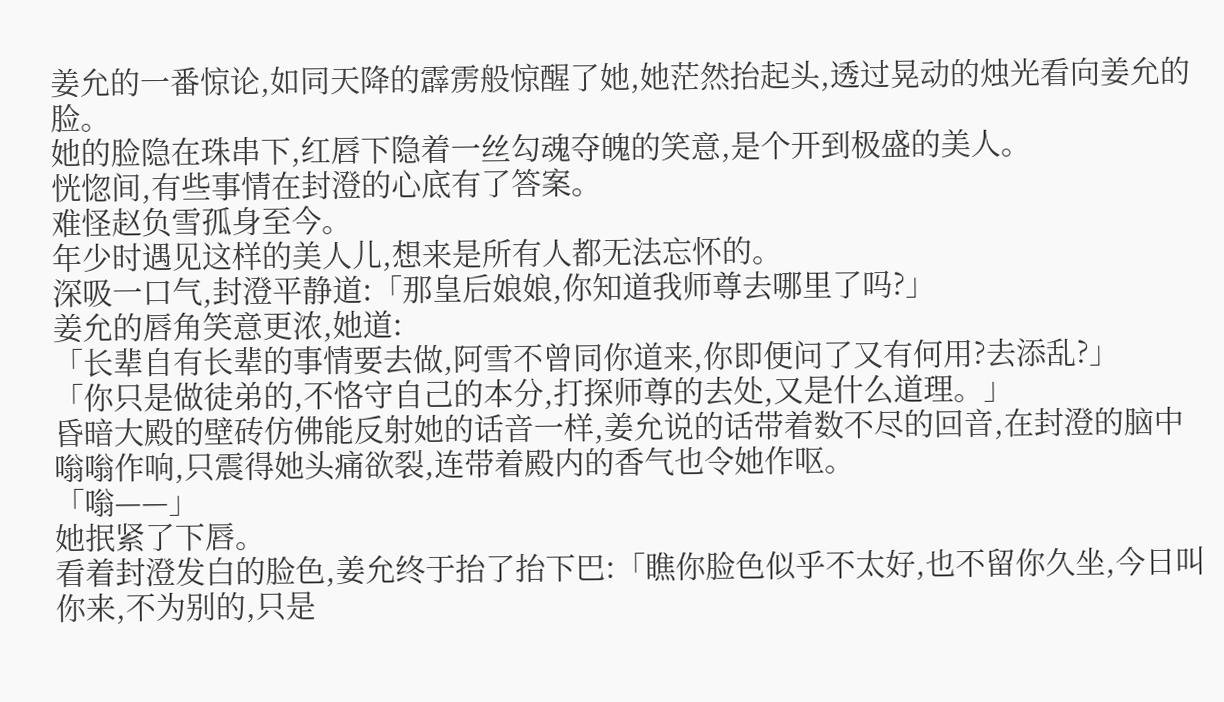姜允的一番惊论,如同天降的霹雳般惊醒了她,她茫然抬起头,透过晃动的烛光看向姜允的脸。
她的脸隐在珠串下,红唇下隐着一丝勾魂夺魄的笑意,是个开到极盛的美人。
恍惚间,有些事情在封澄的心底有了答案。
难怪赵负雪孤身至今。
年少时遇见这样的美人儿,想来是所有人都无法忘怀的。
深吸一口气,封澄平静道:「那皇后娘娘,你知道我师尊去哪里了吗?」
姜允的唇角笑意更浓,她道:
「长辈自有长辈的事情要去做,阿雪不曾同你道来,你即便问了又有何用?去添乱?」
「你只是做徒弟的,不恪守自己的本分,打探师尊的去处,又是什么道理。」
昏暗大殿的壁砖仿佛能反射她的话音一样,姜允说的话带着数不尽的回音,在封澄的脑中嗡嗡作响,只震得她头痛欲裂,连带着殿内的香气也令她作呕。
「嗡——」
她抿紧了下唇。
看着封澄发白的脸色,姜允终于抬了抬下巴:「瞧你脸色似乎不太好,也不留你久坐,今日叫你来,不为别的,只是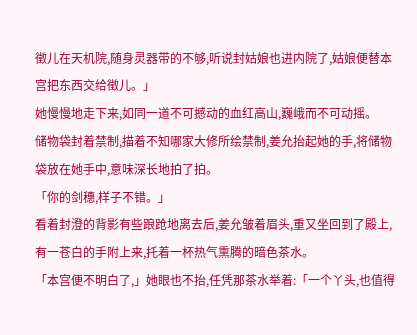徵儿在天机院,随身灵器带的不够,听说封姑娘也进内院了,姑娘便替本宫把东西交给徵儿。」
她慢慢地走下来,如同一道不可撼动的血红高山,巍峨而不可动摇。
储物袋封着禁制,描着不知哪家大修所绘禁制,姜允抬起她的手,将储物袋放在她手中,意味深长地拍了拍。
「你的剑穗,样子不错。」
看着封澄的背影有些踉跄地离去后,姜允皱着眉头,重又坐回到了殿上,有一苍白的手附上来,托着一杯热气熏腾的暗色茶水。
「本宫便不明白了,」她眼也不抬,任凭那茶水举着:「一个丫头,也值得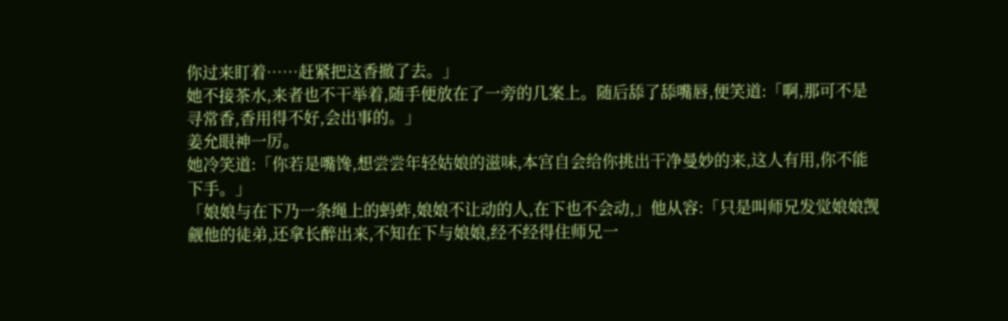你过来盯着……赶紧把这香撤了去。」
她不接茶水,来者也不干举着,随手便放在了一旁的几案上。随后舔了舔嘴唇,便笑道:「啊,那可不是寻常香,香用得不好,会出事的。」
姜允眼神一厉。
她冷笑道:「你若是嘴馋,想尝尝年轻姑娘的滋味,本宫自会给你挑出干净曼妙的来,这人有用,你不能下手。」
「娘娘与在下乃一条绳上的蚂蚱,娘娘不让动的人,在下也不会动,」他从容:「只是叫师兄发觉娘娘觊觎他的徒弟,还拿长醉出来,不知在下与娘娘,经不经得住师兄一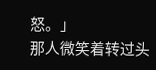怒。」
那人微笑着转过头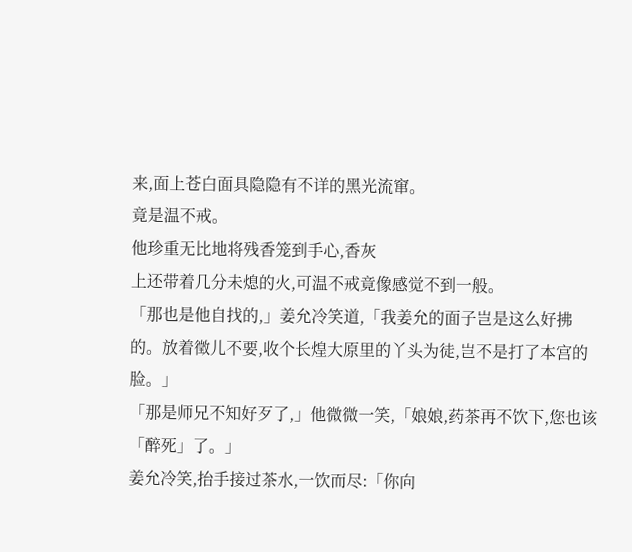来,面上苍白面具隐隐有不详的黑光流窜。
竟是温不戒。
他珍重无比地将残香笼到手心,香灰
上还带着几分未熄的火,可温不戒竟像感觉不到一般。
「那也是他自找的,」姜允冷笑道,「我姜允的面子岂是这么好拂的。放着徵儿不要,收个长煌大原里的丫头为徒,岂不是打了本宫的脸。」
「那是师兄不知好歹了,」他微微一笑,「娘娘,药茶再不饮下,您也该「醉死」了。」
姜允冷笑,抬手接过茶水,一饮而尽:「你向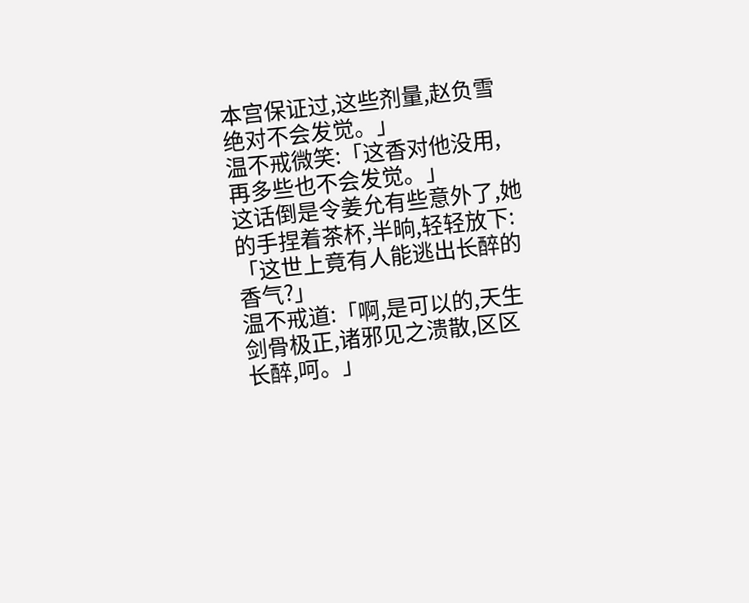本宫保证过,这些剂量,赵负雪绝对不会发觉。」
温不戒微笑:「这香对他没用,再多些也不会发觉。」
这话倒是令姜允有些意外了,她的手捏着茶杯,半晌,轻轻放下:「这世上竟有人能逃出长醉的香气?」
温不戒道:「啊,是可以的,天生剑骨极正,诸邪见之溃散,区区长醉,呵。」